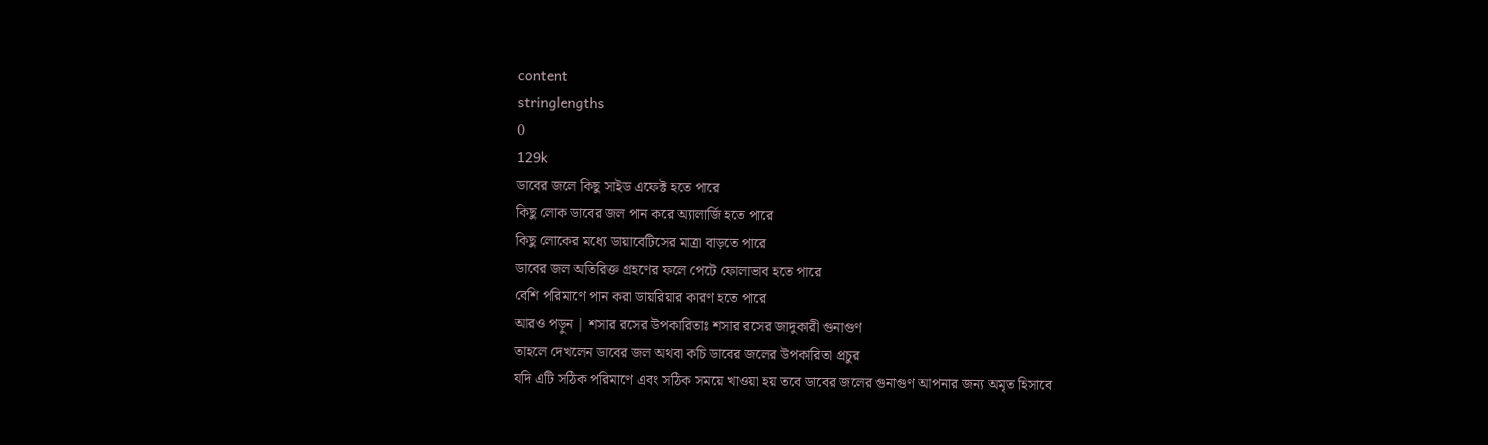content
stringlengths
0
129k
ডাবের জলে কিছু সাইড এফেক্ট হতে পারে
কিছু লোক ডাবের জল পান করে অ্যালার্জি হতে পারে
কিছু লোকের মধ্যে ডায়াবেটিসের মাত্রা বাড়তে পারে
ডাবের জল অতিরিক্ত গ্রহণের ফলে পেটে ফোলাভাব হতে পারে
বেশি পরিমাণে পান করা ডায়রিয়ার কারণ হতে পারে
আরও পড়ুন | শসার রসের উপকারিতাঃ শসার রসের জাদুকারী গুনাগুণ
তাহলে দেখলেন ডাবের জল অথবা কচি ডাবের জলের উপকারিতা প্রচুর
যদি এটি সঠিক পরিমাণে এবং সঠিক সময়ে খাওয়া হয় তবে ডাবের জলের গুনাগুণ আপনার জন্য অমৃত হিসাবে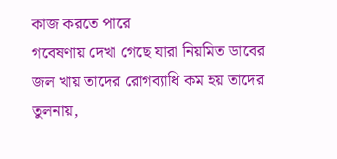কাজ করতে পারে
গবেষণায় দেখা গেছে যারা নিয়মিত ডাবের জল খায় তাদের রোগব্যাধি কম হয় তাদের তুলনায়,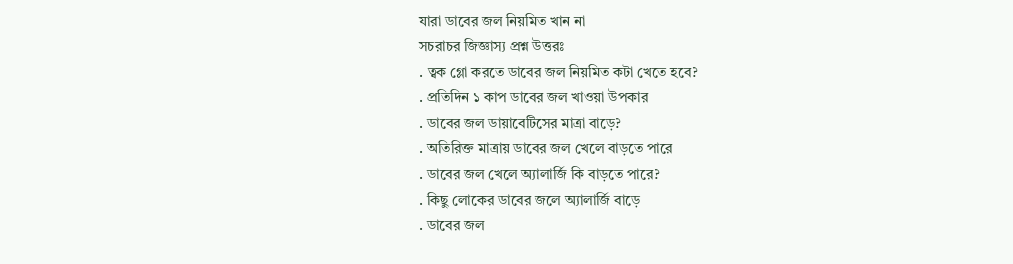যারা ডাবের জল নিয়মিত খান না
সচরাচর জিজ্ঞাস্য প্রশ্ন উত্তরঃ
. ত্বক গ্লো করতে ডাবের জল নিয়মিত কটা খেতে হবে?
. প্রতিদিন ১ কাপ ডাবের জল খাওয়া উপকার
. ডাবের জল ডায়াবেটিসের মাত্রা বাড়ে?
. অতিরিক্ত মাত্রায় ডাবের জল খেলে বাড়তে পারে
. ডাবের জল খেলে অ্যালার্জি কি বাড়তে পারে?
. কিছু লোকের ডাবের জলে অ্যালার্জি বাড়ে
. ডাবের জল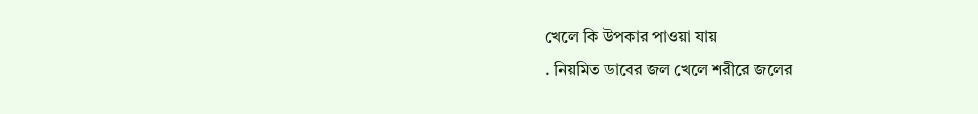খেলে কি উপকার পাওয়া যায়
. নিয়মিত ডাবের জল খেলে শরীরে জলের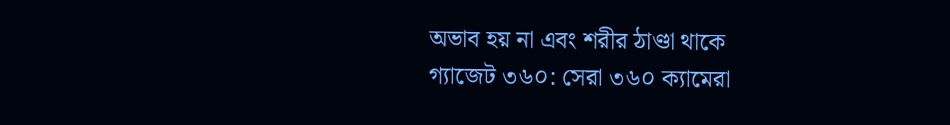অভাব হয় না এবং শরীর ঠাণ্ডা থাকে
গ্যাজেট ৩৬০: সেরা ৩৬০ ক্যামেরা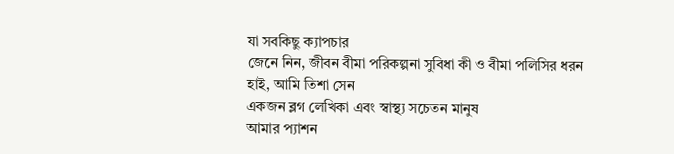যা সবকিছু ক্যাপচার
জেনে নিন, জীবন বীমা পরিকল্পনা সুবিধা কী ও বীমা পলিসির ধরন
হাই, আমি তিশা সেন
একজন ব্লগ লেখিকা এবং স্বাস্থ্য সচেতন মানুষ
আমার প্যাশন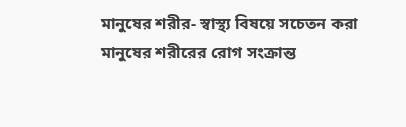মানুষের শরীর- স্বাস্থ্য বিষয়ে সচেতন করা
মানুষের শরীরের রোগ সংক্রান্ত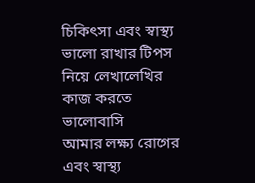চিকিৎসা এবং স্বাস্থ্য ভালো রাখার টিপস নিয়ে লেখালেখির কাজ করতে ভালোবাসি
আমার লক্ষ্য রোগের এবং স্বাস্থ্য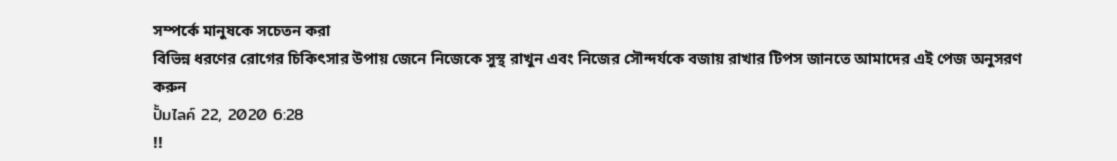সম্পর্কে মানুষকে সচেতন করা
বিভিন্ন ধরণের রোগের চিকিৎসার উপায় জেনে নিজেকে সুস্থ রাখুন এবং নিজের সৌন্দর্যকে বজায় রাখার টিপস জানতে আমাদের এই পেজ অনুসরণ করুন
ปั้มไลค์ 22, 2020 6:28
!!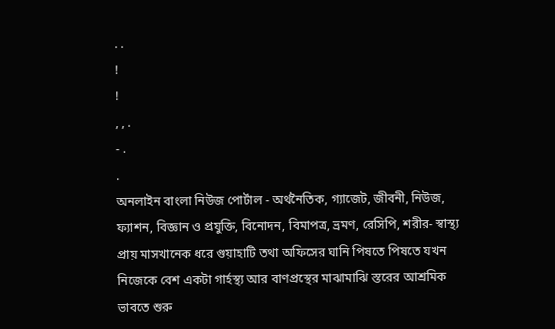. .
!
!
, , .
- .
.
অনলাইন বাংলা নিউজ পোর্টাল - অর্থনৈতিক, গ্যাজেট, জীবনী, নিউজ, ফ্যাশন, বিজ্ঞান ও প্রযুক্তি, বিনোদন, বিমাপত্র, ভ্রমণ, রেসিপি, শরীর- স্বাস্থ্য
প্রায় মাসখানেক ধরে গুয়াহাটি তথা অফিসের ঘানি পিষতে পিষতে যখন নিজেকে বেশ একটা গার্হস্থ্য আর বাণপ্রস্থের মাঝামাঝি স্তরের আশ্রমিক ভাবতে শুরু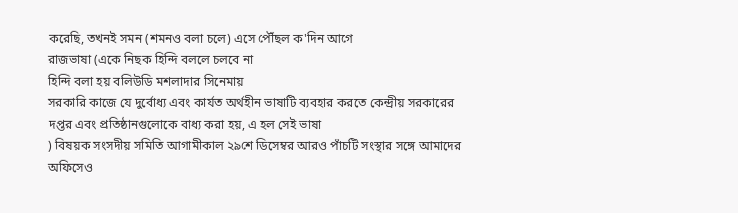করেছি, তখনই সমন (শমনও বলা চলে) এসে পৌঁছল ক'দিন আগে
রাজভাষা (একে নিছক হিন্দি বললে চলবে না
হিন্দি বলা হয় বলিউডি মশলাদার সিনেমায়
সরকারি কাজে যে দুর্বোধ্য এবং কার্যত অর্থহীন ভাষাটি ব্যবহার করতে কেন্দ্রীয় সরকারের দপ্তর এবং প্রতিষ্ঠানগুলোকে বাধ্য করা হয়, এ হল সেই ভাষা
) বিষয়ক সংসদীয় সমিতি আগামীকাল ২৯শে ডিসেম্বর আরও পাঁচটি সংস্থার সঙ্গে আমাদের অফিসেও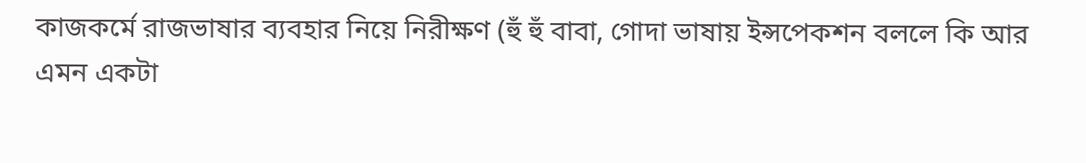কাজকর্মে রাজভাষার ব্যবহার নিয়ে নিরীক্ষণ (হুঁ হুঁ বাবা, গোদা ভাষায় ইন্সপেকশন বললে কি আর এমন একটা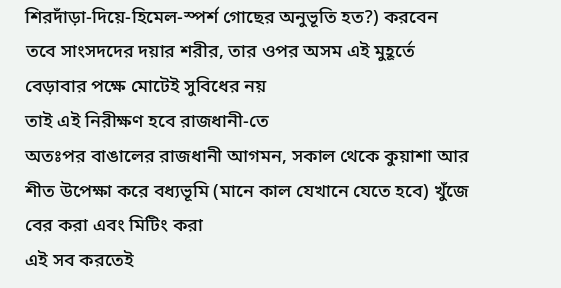শিরদাঁড়া-দিয়ে-হিমেল-স্পর্শ গোছের অনুভূতি হত?) করবেন
তবে সাংসদদের দয়ার শরীর, তার ওপর অসম এই মুহূর্তে বেড়াবার পক্ষে মোটেই সুবিধের নয়
তাই এই নিরীক্ষণ হবে রাজধানী-তে
অতঃপর বাঙালের রাজধানী আগমন, সকাল থেকে কুয়াশা আর শীত উপেক্ষা করে বধ্যভূমি (মানে কাল যেখানে যেতে হবে) খুঁজে বের করা এবং মিটিং করা
এই সব করতেই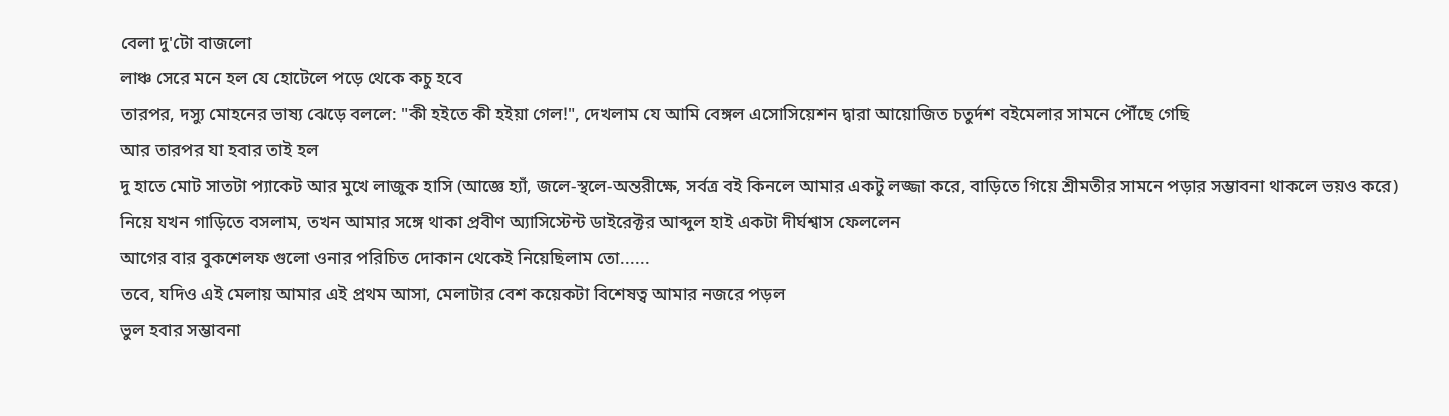বেলা দু'টো বাজলো
লাঞ্চ সেরে মনে হল যে হোটেলে পড়ে থেকে কচু হবে
তারপর, দস্যু মোহনের ভাষ্য ঝেড়ে বললে: "কী হইতে কী হইয়া গেল!", দেখলাম যে আমি বেঙ্গল এসোসিয়েশন দ্বারা আয়োজিত চতুর্দশ বইমেলার সামনে পৌঁছে গেছি
আর তারপর যা হবার তাই হল
দু হাতে মোট সাতটা প্যাকেট আর মুখে লাজুক হাসি (আজ্ঞে হ্যাঁ, জলে-স্থলে-অন্তরীক্ষে, সর্বত্র বই কিনলে আমার একটু লজ্জা করে, বাড়িতে গিয়ে শ্রীমতীর সামনে পড়ার সম্ভাবনা থাকলে ভয়ও করে) নিয়ে যখন গাড়িতে বসলাম, তখন আমার সঙ্গে থাকা প্রবীণ অ্যাসিস্টেন্ট ডাইরেক্টর আব্দুল হাই একটা দীর্ঘশ্বাস ফেললেন
আগের বার বুকশেলফ গুলো ওনার পরিচিত দোকান থেকেই নিয়েছিলাম তো......
তবে, যদিও এই মেলায় আমার এই প্রথম আসা, মেলাটার বেশ কয়েকটা বিশেষত্ব আমার নজরে পড়ল
ভুল হবার সম্ভাবনা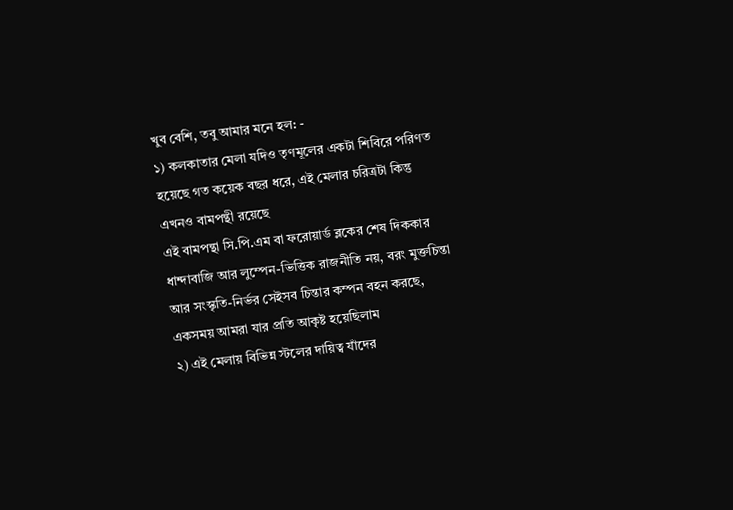খুব বেশি, তবু আমার মনে হল: -
১) কলকাতার মেলা যদিও তৃণমূলের একটা শিবিরে পরিণত হয়েছে গত কয়েক বছর ধরে, এই মেলার চরিত্রটা কিন্তু এখনও বামপন্থী রয়েছে
এই বামপন্থা সি.পি.এম বা ফরোয়ার্ড ব্লকের শেষ দিককার ধান্দাবাজি আর লুম্পেন-ভিত্তিক রাজনীতি নয়, বরং মুক্তচিন্তা আর সংস্কৃতি-নির্ভর সেইসব চিন্তার কম্পন বহন করছে, একসময় আমরা যার প্রতি আকৃষ্ট হয়েছিলাম
২) এই মেলায় বিভিন্ন স্টলের দায়িত্ব যাঁদের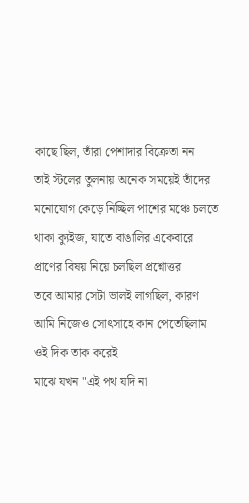কাছে ছিল, তাঁরা পেশাদার বিক্রেতা নন
তাই স্টলের তুলনায় অনেক সময়েই তাঁদের মনোযোগ কেড়ে নিচ্ছিল পাশের মঞ্চে চলতে থাকা ক্যুইজ, যাতে বাঙালির একেবারে প্রাণের বিষয় নিয়ে চলছিল প্রশ্নোত্তর
তবে আমার সেটা ভালই লাগছিল, কারণ আমি নিজেও সোৎসাহে কান পেতেছিলাম ওই দিক তাক করেই
মাঝে যখন "এই পথ যদি না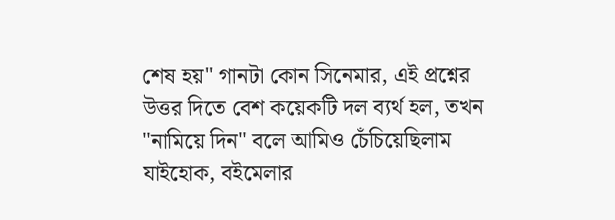শেষ হয়" গানটা কোন সিনেমার, এই প্রশ্নের উত্তর দিতে বেশ কয়েকটি দল ব্যর্থ হল, তখন "নামিয়ে দিন" বলে আমিও চেঁচিয়েছিলাম
যাইহোক, বইমেলার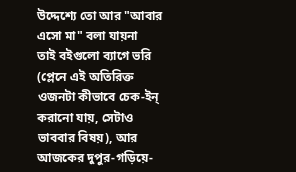উদ্দেশ্যে তো আর "আবার এসো মা" বলা যায়না
তাই বইগুলো ব্যাগে ভরি (প্লেনে এই অতিরিক্ত ওজনটা কীভাবে চেক-ইন্ করানো যায়, সেটাও ভাববার বিষয়), আর আজকের দুপুর-গড়িয়ে-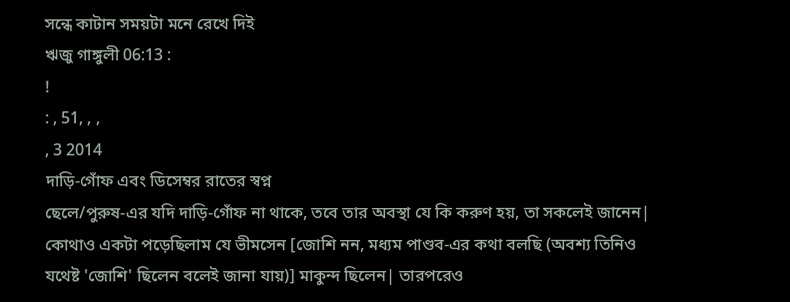সন্ধে কাটান সময়টা মনে রেখে দিই
ঋজু গাঙ্গুলী 06:13 :
!
: , 51, , ,
, 3 2014
দাড়ি-গোঁফ এবং ডিসেম্বর রাতের স্বপ্ন
ছেলে/পুরুষ-এর যদি দাড়ি-গোঁফ না থাকে, তবে তার অবস্থা যে কি করুণ হয়, তা সকলেই জানেন| কোথাও একটা পড়েছিলাম যে ভীমসেন [জোশি নন, মধ্যম পাণ্ডব-এর কথা বলছি (অবশ্য তিনিও যথেষ্ট 'জোশি' ছিলেন বলেই জানা যায়)] মাকুন্দ ছিলেন| তারপরেও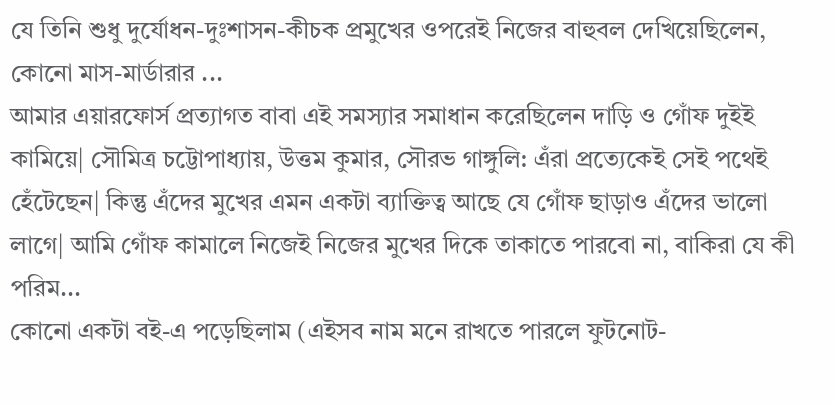যে তিনি শুধু দুর্যোধন-দুঃশাসন-কীচক প্রমুখের ওপরেই নিজের বাহুবল দেখিয়েছিলেন, কোনো মাস-মার্ডারার ...
আমার এয়ারফোর্স প্রত্যাগত বাবা এই সমস্যার সমাধান করেছিলেন দাড়ি ও গোঁফ দুইই কামিয়ে| সৌমিত্র চট্টোপাধ্যায়, উত্তম কুমার, সৌরভ গাঙ্গুলি: এঁরা প্রত্যেকেই সেই পথেই হেঁটেছেন| কিন্তু এঁদের মুখের এমন একটা ব্যাক্তিত্ব আছে যে গোঁফ ছাড়াও এঁদের ভালো লাগে| আমি গোঁফ কামালে নিজেই নিজের মুখের দিকে তাকাতে পারবো না, বাকিরা যে কী পরিম...
কোনো একটা বই-এ পড়েছিলাম (এইসব নাম মনে রাখতে পারলে ফুটনোট-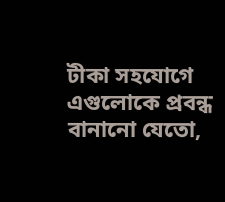টীকা সহযোগে এগুলোকে প্রবন্ধ বানানো যেতো,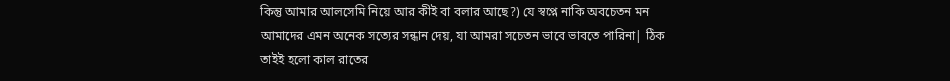কিন্তু আমার আলসেমি নিয়ে আর কীই বা বলার আছে?) যে স্বপ্নে নাকি অবচেতন মন আমাদের এমন অনেক সত্যের সন্ধান দেয়, যা আমরা সচেতন ভাবে ভাবতে পারিনা| ঠিক তাইই হলো কাল রাতের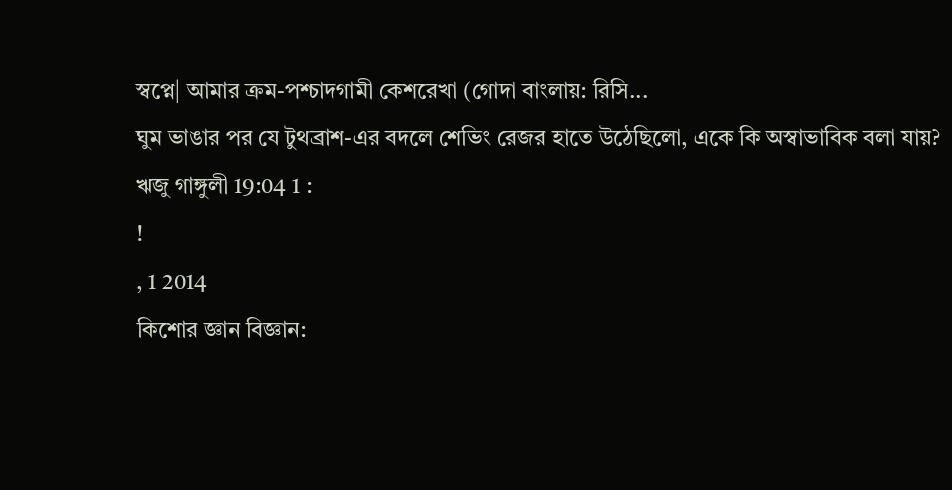স্বপ্নে| আমার ক্রম-পশ্চাদগামী কেশরেখা (গোদা বাংলায়: রিসি...
ঘুম ভাঙার পর যে টুথব্রাশ-এর বদলে শেভিং রেজর হাতে উঠেছিলো, একে কি অস্বাভাবিক বলা যায়?
ঋজু গাঙ্গুলী 19:04 1 :
!
, 1 2014
কিশোর জ্ঞান বিজ্ঞান: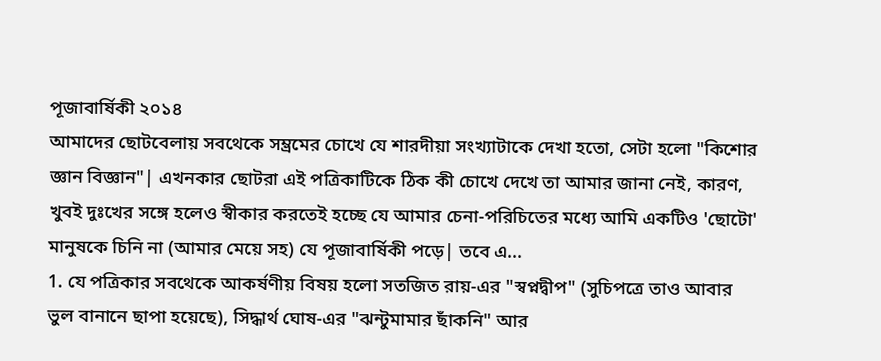পূজাবার্ষিকী ২০১৪
আমাদের ছোটবেলায় সবথেকে সম্ভ্রমের চোখে যে শারদীয়া সংখ্যাটাকে দেখা হতো, সেটা হলো "কিশোর জ্ঞান বিজ্ঞান"| এখনকার ছোটরা এই পত্রিকাটিকে ঠিক কী চোখে দেখে তা আমার জানা নেই, কারণ, খুবই দুঃখের সঙ্গে হলেও স্বীকার করতেই হচ্ছে যে আমার চেনা-পরিচিতের মধ্যে আমি একটিও 'ছোটো' মানুষকে চিনি না (আমার মেয়ে সহ) যে পূজাবার্ষিকী পড়ে| তবে এ...
1. যে পত্রিকার সবথেকে আকর্ষণীয় বিষয় হলো সতজিত রায়-এর "স্বপ্নদ্বীপ" (সুচিপত্রে তাও আবার ভুল বানানে ছাপা হয়েছে), সিদ্ধার্থ ঘোষ-এর "ঝন্টুমামার ছাঁকনি" আর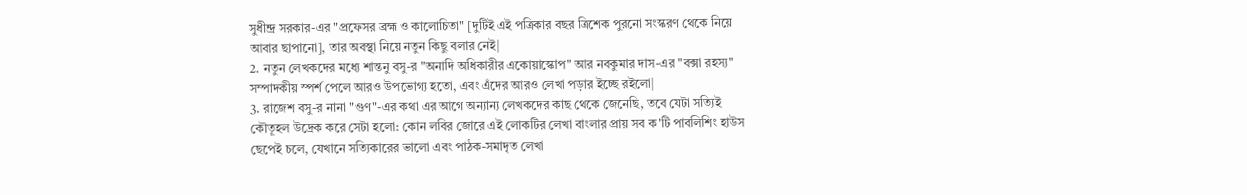সুধীন্দ্র সরকার-এর "প্রফেসর ব্রহ্ম ও কালোচিতা" [দুটিই এই পত্রিকার বছর ত্রিশেক পুরনো সংস্করণ থেকে নিয়ে আবার ছাপানো], তার অবস্থা নিয়ে নতুন কিছু বলার নেই|
2. নতুন লেখকদের মধ্যে শান্তনু বসু-র "অনাদি অধিকারীর একোয়াস্কোপ" আর নবকুমার দাস-এর "বক্সা রহস্য" সম্পাদকীয় স্পর্শ পেলে আরও উপভোগ্য হতো, এবং এঁদের আরও লেখা পড়ার ইচ্ছে রইলো|
3. রাজেশ বসু-র নানা "গুণ"-এর কথা এর আগে অন্যান্য লেখকদের কাছ থেকে জেনেছি, তবে যেটা সত্যিই কৌতূহল উদ্রেক করে সেটা হলো: কোন লবির জোরে এই লোকটির লেখা বাংলার প্রায় সব ক'টি পাবলিশিং হাউস ছেপেই চলে, যেখানে সত্যিকারের ভালো এবং পাঠক-সমাদৃত লেখা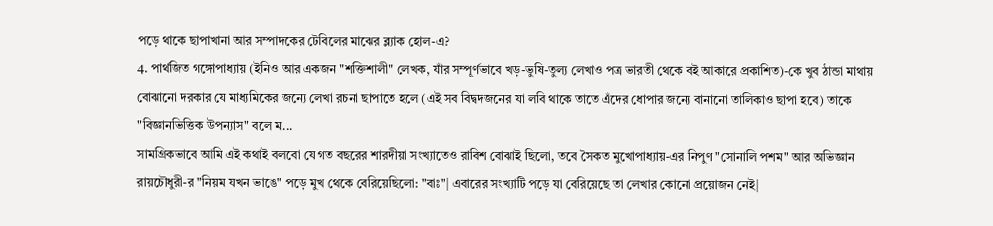পড়ে থাকে ছাপাখানা আর সম্পাদকের টেবিলের মাঝের ব্ল্যাক হোল-এ?
4. পার্থজিত গঙ্গোপাধ্যায় (ইনিও আর একজন "শক্তিশালী" লেখক, যাঁর সম্পূর্ণভাবে খড়-ভুষি-তুল্য লেখাও পত্র ভারতী থেকে বই আকারে প্রকাশিত)-কে খুব ঠান্ডা মাথায় বোঝানো দরকার যে মাধ্যমিকের জন্যে লেখা রচনা ছাপাতে হলে (এই সব বিদ্বদজনের যা লবি থাকে তাতে এঁদের ধোপার জন্যে বানানো তালিকাও ছাপা হবে) তাকে "বিজ্ঞানভিত্তিক উপন্যাস" বলে ম...
সামগ্রিকভাবে আমি এই কথাই বলবো যে গত বছরের শারদীয়া সংখ্যাতেও রাবিশ বোঝাই ছিলো, তবে সৈকত মুখোপাধ্যায়-এর নিপুণ "সোনালি পশম" আর অভিজ্ঞান রায়চৌধুরী-র "নিয়ম যখন ভাঙে" পড়ে মুখ থেকে বেরিয়েছিলো: "বাঃ"| এবারের সংখ্যাটি পড়ে যা বেরিয়েছে তা লেখার কোনো প্রয়োজন নেই|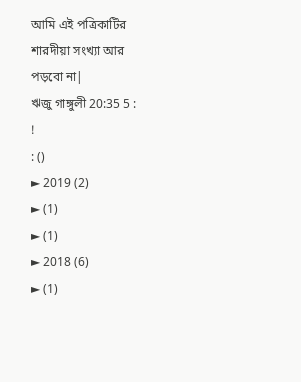আমি এই পত্রিকাটির শারদীয়া সংখ্যা আর পড়বো না|
ঋজু গাঙ্গুলী 20:35 5 :
!
: ()
► 2019 (2)
► (1)
► (1)
► 2018 (6)
► (1)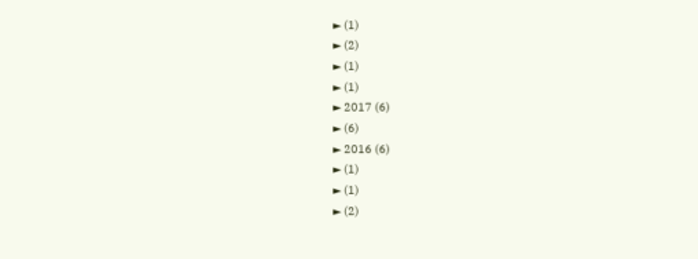► (1)
► (2)
► (1)
► (1)
► 2017 (6)
► (6)
► 2016 (6)
► (1)
► (1)
► (2)